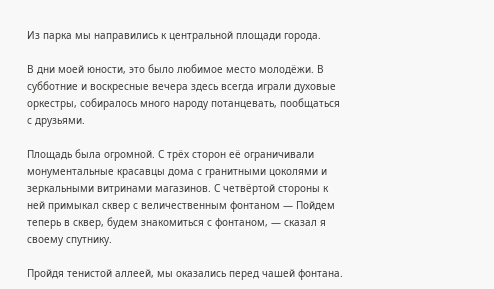Из парка мы направились к центральной площади города.

В дни моей юности, это было любимое место молодёжи. В субботние и воскресные вечера здесь всегда играли духовые оркестры, собиралось много народу потанцевать, пообщаться с друзьями.

Площадь была огромной. С трёх сторон её ограничивали монументальные красавцы дома с гранитными цоколями и зеркальными витринами магазинов. С четвёртой стороны к ней примыкал сквер с величественным фонтаном — Пойдем теперь в сквер, будем знакомиться с фонтаном, — сказал я своему спутнику.

Пройдя тенистой аллеей, мы оказались перед чашей фонтана.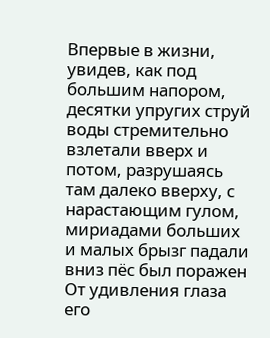Впервые в жизни, увидев, как под большим напором, десятки упругих струй воды стремительно взлетали вверх и потом, разрушаясь там далеко вверху, с нарастающим гулом, мириадами больших и малых брызг падали вниз пёс был поражен От удивления глаза его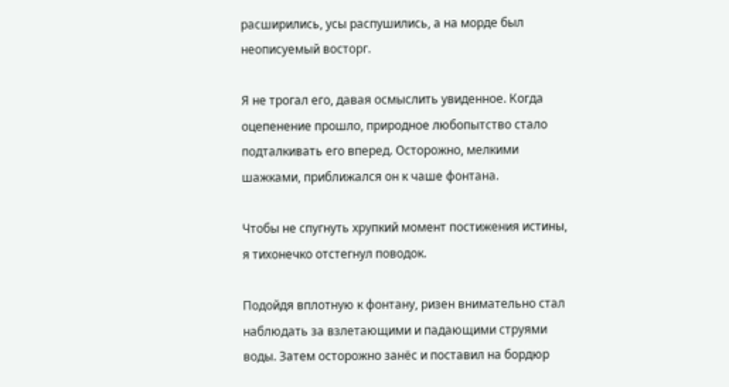расширились, усы распушились, а на морде был неописуемый восторг.

Я не трогал его, давая осмыслить увиденное. Когда оцепенение прошло, природное любопытство стало подталкивать его вперед. Осторожно, мелкими шажками, приближался он к чаше фонтана.

Чтобы не спугнуть хрупкий момент постижения истины, я тихонечко отстегнул поводок.

Подойдя вплотную к фонтану, ризен внимательно стал наблюдать за взлетающими и падающими струями воды. Затем осторожно занёс и поставил на бордюр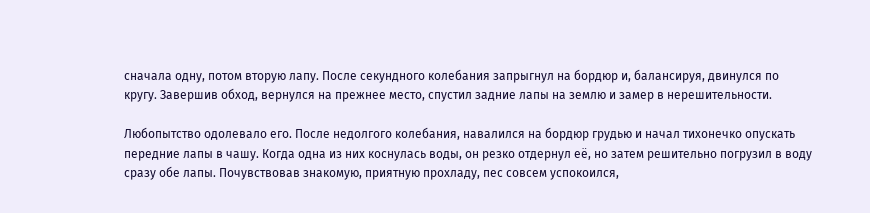сначала одну, потом вторую лапу. После секундного колебания запрыгнул на бордюр и, балансируя, двинулся по кругу. Завершив обход, вернулся на прежнее место, спустил задние лапы на землю и замер в нерешительности.

Любопытство одолевало его. После недолгого колебания, навалился на бордюр грудью и начал тихонечко опускать передние лапы в чашу. Когда одна из них коснулась воды, он резко отдернул её, но затем решительно погрузил в воду сразу обе лапы. Почувствовав знакомую, приятную прохладу, пес совсем успокоился,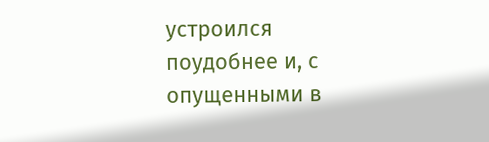устроился поудобнее и, с опущенными в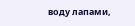воду лапами,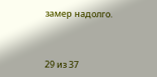замер надолго.



29 из 37